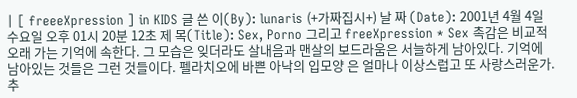| [ freeeXpression ] in KIDS 글 쓴 이(By): lunaris (+가짜집시+) 날 짜 (Date): 2001년 4월 4일 수요일 오후 01시 20분 12초 제 목(Title): Sex, Porno 그리고 freeXpression * Sex 촉감은 비교적 오래 가는 기억에 속한다. 그 모습은 잊더라도 살내음과 맨살의 보드라움은 서늘하게 남아있다. 기억에 남아있는 것들은 그런 것들이다. 펠라치오에 바쁜 아낙의 입모양 은 얼마나 이상스럽고 또 사랑스러운가. 추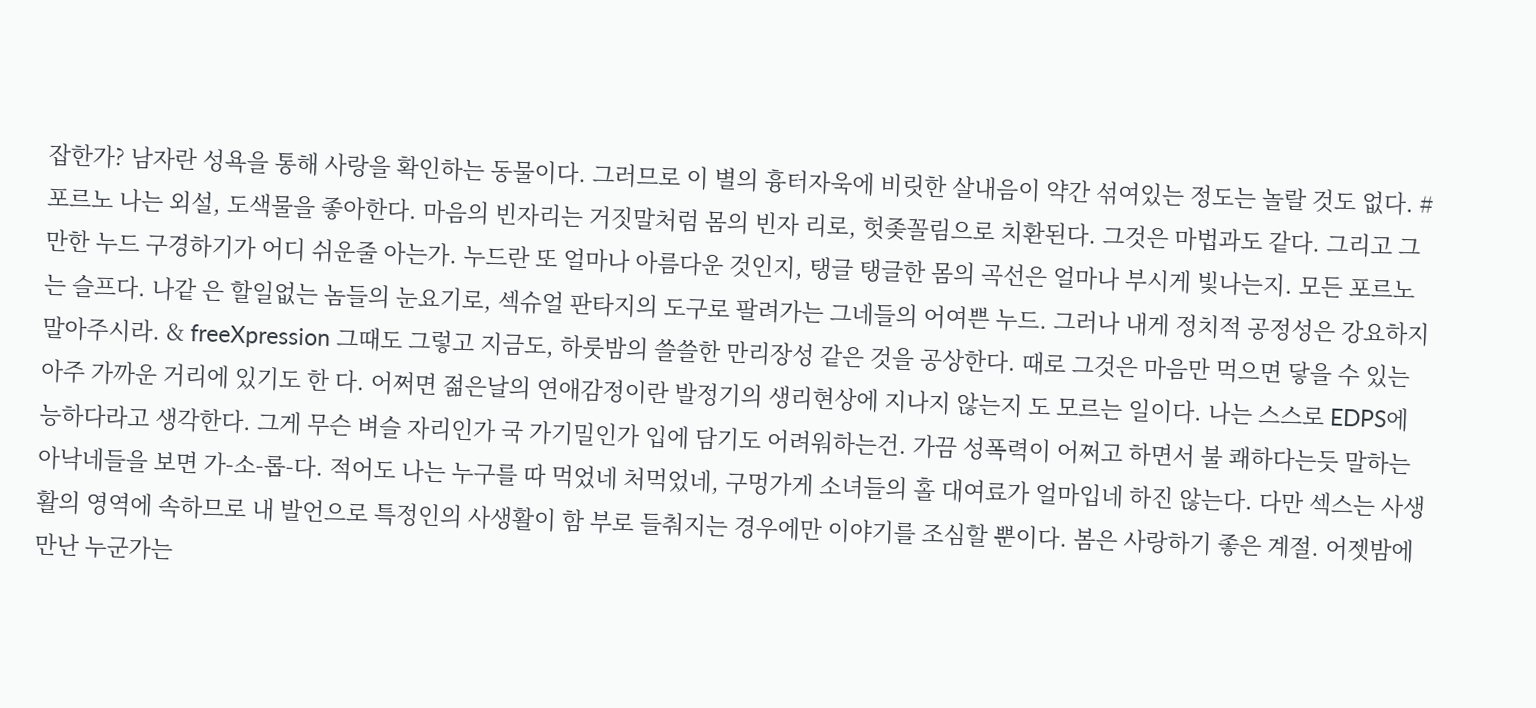잡한가? 남자란 성욕을 통해 사랑을 확인하는 동물이다. 그러므로 이 별의 흉터자욱에 비릿한 살내음이 약간 섞여있는 정도는 놀랄 것도 없다. # 포르노 나는 외설, 도색물을 좋아한다. 마음의 빈자리는 거짓말처럼 몸의 빈자 리로, 헛좆꼴림으로 치환된다. 그것은 마법과도 같다. 그리고 그만한 누드 구경하기가 어디 쉬운줄 아는가. 누드란 또 얼마나 아름다운 것인지, 탱글 탱글한 몸의 곡선은 얼마나 부시게 빛나는지. 모든 포르노는 슬프다. 나같 은 할일없는 놈들의 눈요기로, 섹슈얼 판타지의 도구로 팔려가는 그네들의 어여쁜 누드. 그러나 내게 정치적 공정성은 강요하지 말아주시라. & freeXpression 그때도 그렇고 지금도, 하룻밤의 쓸쓸한 만리장성 같은 것을 공상한다. 때로 그것은 마음만 먹으면 닿을 수 있는 아주 가까운 거리에 있기도 한 다. 어쩌면 젊은날의 연애감정이란 발정기의 생리현상에 지나지 않는지 도 모르는 일이다. 나는 스스로 EDPS에 능하다라고 생각한다. 그게 무슨 벼슬 자리인가 국 가기밀인가 입에 담기도 어려워하는건. 가끔 성폭력이 어쩌고 하면서 불 쾌하다는듯 말하는 아낙네들을 보면 가-소-롭-다. 적어도 나는 누구를 따 먹었네 처먹었네, 구멍가게 소녀들의 홀 대여료가 얼마입네 하진 않는다. 다만 섹스는 사생활의 영역에 속하므로 내 발언으로 특정인의 사생활이 함 부로 들춰지는 경우에만 이야기를 조심할 뿐이다. 봄은 사랑하기 좋은 계절. 어젯밤에 만난 누군가는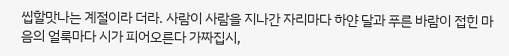씹할맛나는 계절이라 더라. 사람이 사람을 지나간 자리마다 하얀 달과 푸른 바람이 접힌 마음의 얼룩마다 시가 피어오른다 가짜집시,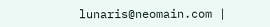lunaris@neomain.com |